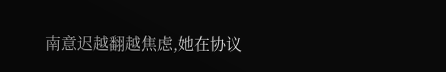南意迟越翻越焦虑,她在协议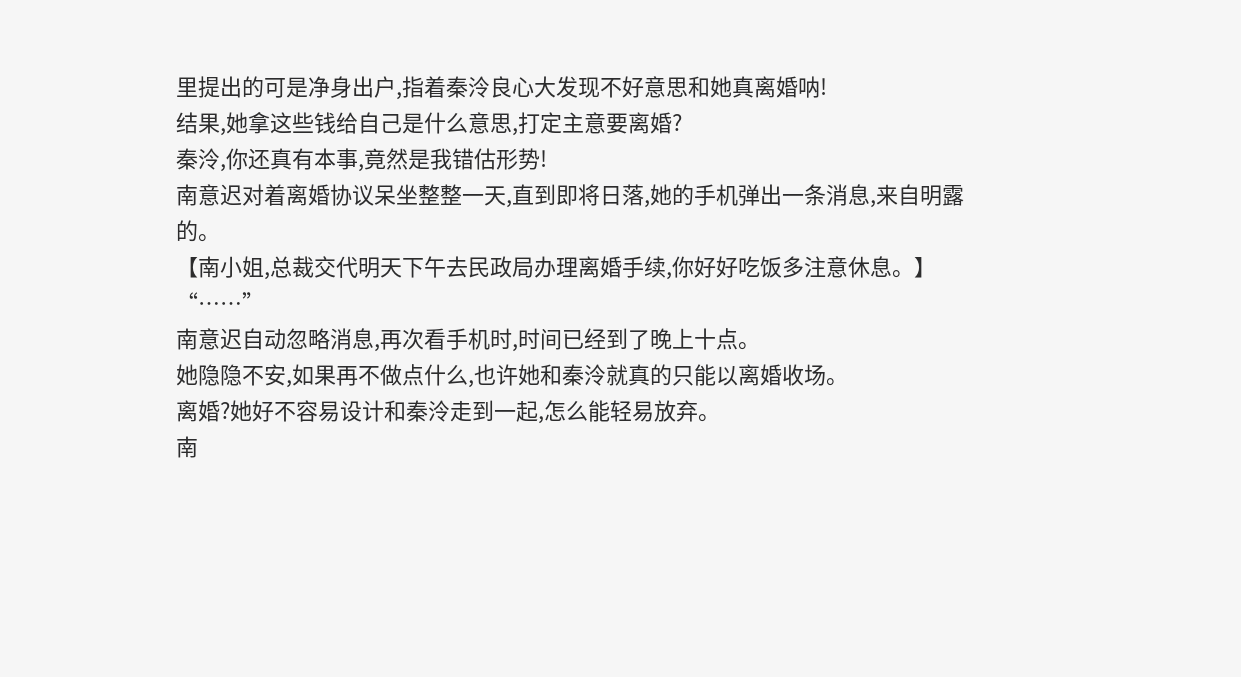里提出的可是净身出户,指着秦泠良心大发现不好意思和她真离婚呐!
结果,她拿这些钱给自己是什么意思,打定主意要离婚?
秦泠,你还真有本事,竟然是我错估形势!
南意迟对着离婚协议呆坐整整一天,直到即将日落,她的手机弹出一条消息,来自明露的。
【南小姐,总裁交代明天下午去民政局办理离婚手续,你好好吃饭多注意休息。】
“……”
南意迟自动忽略消息,再次看手机时,时间已经到了晚上十点。
她隐隐不安,如果再不做点什么,也许她和秦泠就真的只能以离婚收场。
离婚?她好不容易设计和秦泠走到一起,怎么能轻易放弃。
南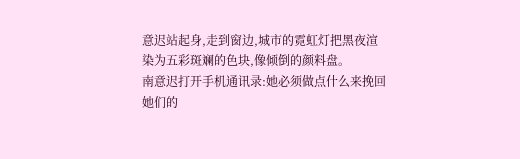意迟站起身,走到窗边,城市的霓虹灯把黑夜渲染为五彩斑斓的色块,像倾倒的颜料盘。
南意迟打开手机通讯录:她必须做点什么来挽回她们的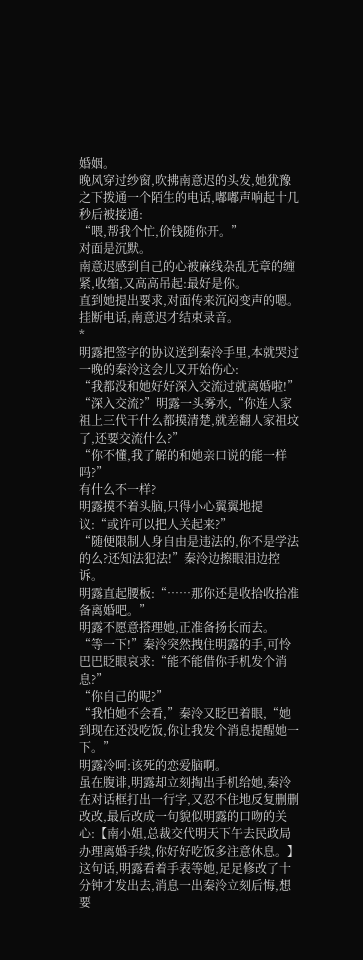婚姻。
晚风穿过纱窗,吹拂南意迟的头发,她犹豫之下拨通一个陌生的电话,嘟嘟声响起十几秒后被接通:
“喂,帮我个忙,价钱随你开。”
对面是沉默。
南意迟感到自己的心被麻线杂乱无章的缠紧,收缩,又高高吊起:最好是你。
直到她提出要求,对面传来沉闷变声的嗯。
挂断电话,南意迟才结束录音。
*
明露把签字的协议送到秦泠手里,本就哭过一晚的秦泠这会儿又开始伤心:
“我都没和她好好深入交流过就离婚啦!”
“深入交流?”明露一头雾水,“你连人家祖上三代干什么都摸清楚,就差翻人家祖坟了,还要交流什么?”
“你不懂,我了解的和她亲口说的能一样吗?”
有什么不一样?
明露摸不着头脑,只得小心翼翼地提议:“或许可以把人关起来?”
“随便限制人身自由是违法的,你不是学法的么?还知法犯法!”秦泠边擦眼泪边控诉。
明露直起腰板:“……那你还是收拾收拾准备离婚吧。”
明露不愿意搭理她,正准备扬长而去。
“等一下!”秦泠突然拽住明露的手,可怜巴巴眨眼哀求:“能不能借你手机发个消息?”
“你自己的呢?”
“我怕她不会看,”秦泠又眨巴着眼,“她到现在还没吃饭,你让我发个消息提醒她一下。”
明露冷呵:该死的恋爱脑啊。
虽在腹诽,明露却立刻掏出手机给她,秦泠在对话框打出一行字,又忍不住地反复删删改改,最后改成一句貌似明露的口吻的关心:【南小姐,总裁交代明天下午去民政局办理离婚手续,你好好吃饭多注意休息。】
这句话,明露看着手表等她,足足修改了十分钟才发出去,消息一出秦泠立刻后悔,想要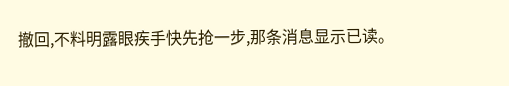撤回,不料明露眼疾手快先抢一步,那条消息显示已读。